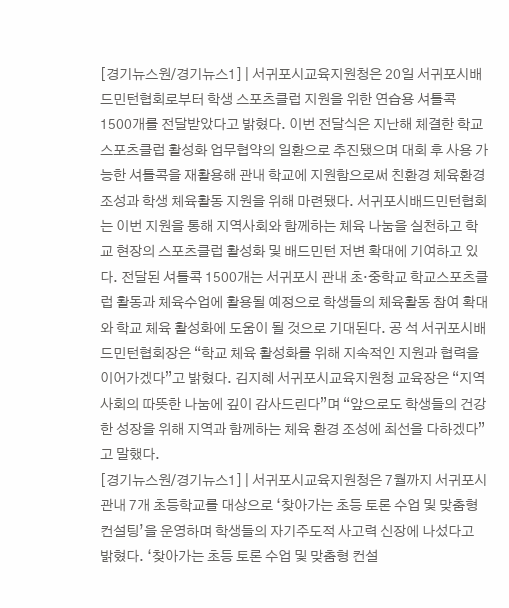[경기뉴스원/경기뉴스1] | 서귀포시교육지원청은 20일 서귀포시배드민턴협회로부터 학생 스포츠클럽 지원을 위한 연습용 셔틀콕 1500개를 전달받았다고 밝혔다. 이번 전달식은 지난해 체결한 학교스포츠클럽 활성화 업무협약의 일환으로 추진됐으며 대회 후 사용 가능한 셔틀콕을 재활용해 관내 학교에 지원함으로써 친환경 체육환경 조성과 학생 체육활동 지원을 위해 마련됐다. 서귀포시배드민턴협회는 이번 지원을 통해 지역사회와 함께하는 체육 나눔을 실천하고 학교 현장의 스포츠클럽 활성화 및 배드민턴 저변 확대에 기여하고 있다. 전달된 셔틀콕 1500개는 서귀포시 관내 초·중학교 학교스포츠클럽 활동과 체육수업에 활용될 예정으로 학생들의 체육활동 참여 확대와 학교 체육 활성화에 도움이 될 것으로 기대된다. 공 석 서귀포시배드민턴협회장은 “학교 체육 활성화를 위해 지속적인 지원과 협력을 이어가겠다”고 밝혔다. 김지혜 서귀포시교육지원청 교육장은 “지역사회의 따뜻한 나눔에 깊이 감사드린다”며 “앞으로도 학생들의 건강한 성장을 위해 지역과 함께하는 체육 환경 조성에 최선을 다하겠다”고 말했다.
[경기뉴스원/경기뉴스1] | 서귀포시교육지원청은 7월까지 서귀포시 관내 7개 초등학교를 대상으로 ‘찾아가는 초등 토론 수업 및 맞춤형 컨설팅’을 운영하며 학생들의 자기주도적 사고력 신장에 나섰다고 밝혔다. ‘찾아가는 초등 토론 수업 및 맞춤형 컨설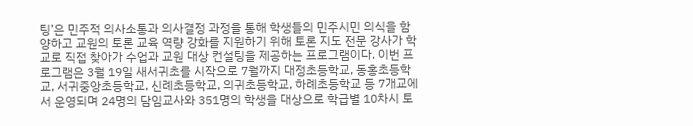팅’은 민주적 의사소통과 의사결정 과정을 통해 학생들의 민주시민 의식을 함양하고 교원의 토론 교육 역량 강화를 지원하기 위해 토론 지도 전문 강사가 학교로 직접 찾아가 수업과 교원 대상 컨설팅을 제공하는 프로그램이다. 이번 프로그램은 3월 19일 새서귀초를 시작으로 7월까지 대정초등학교, 동홍초등학교, 서귀중앙초등학교, 신례초등학교, 의귀초등학교, 하례초등학교 등 7개교에서 운영되며 24명의 담임교사와 351명의 학생을 대상으로 학급별 10차시 토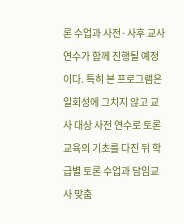론 수업과 사전·사후 교사 연수가 함께 진행될 예정이다. 특히 본 프로그램은 일회성에 그치지 않고 교사 대상 사전 연수로 토론 교육의 기초를 다진 뒤 학급별 토론 수업과 담임교사 맞춤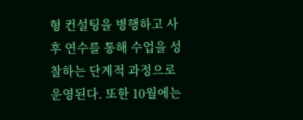형 컨설팅을 병행하고 사후 연수를 통해 수업을 성찰하는 단계적 과정으로 운영된다. 또한 10월에는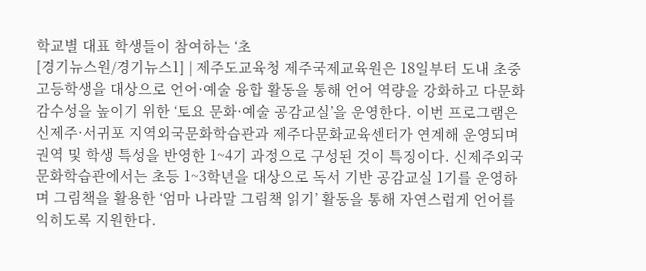학교별 대표 학생들이 참여하는 ‘초
[경기뉴스원/경기뉴스1] | 제주도교육청 제주국제교육원은 18일부터 도내 초중고등학생을 대상으로 언어·예술 융합 활동을 통해 언어 역량을 강화하고 다문화 감수성을 높이기 위한 ‘토요 문화·예술 공감교실’을 운영한다. 이번 프로그램은 신제주·서귀포 지역외국문화학습관과 제주다문화교육센터가 연계해 운영되며 권역 및 학생 특성을 반영한 1~4기 과정으로 구성된 것이 특징이다. 신제주외국문화학습관에서는 초등 1~3학년을 대상으로 독서 기반 공감교실 1기를 운영하며 그림책을 활용한 ‘엄마 나라말 그림책 읽기’ 활동을 통해 자연스럽게 언어를 익히도록 지원한다.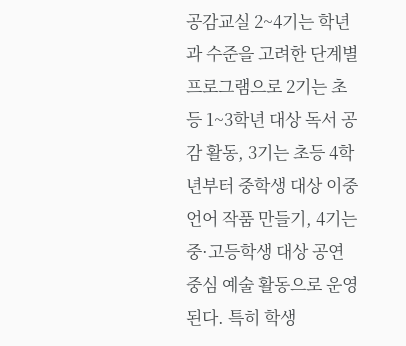공감교실 2~4기는 학년과 수준을 고려한 단계별 프로그램으로 2기는 초등 1~3학년 대상 독서 공감 활동, 3기는 초등 4학년부터 중학생 대상 이중언어 작품 만들기, 4기는 중·고등학생 대상 공연 중심 예술 활동으로 운영된다. 특히 학생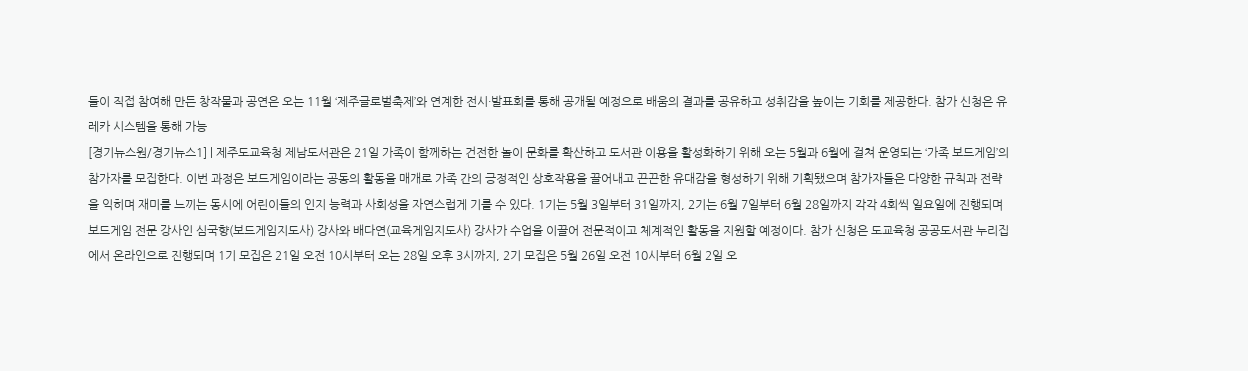들이 직접 참여해 만든 창작물과 공연은 오는 11월 ‘제주글로벌축제’와 연계한 전시·발표회를 통해 공개될 예정으로 배움의 결과를 공유하고 성취감을 높이는 기회를 제공한다. 참가 신청은 유레카 시스템을 통해 가능
[경기뉴스원/경기뉴스1] | 제주도교육청 제남도서관은 21일 가족이 함께하는 건전한 놀이 문화를 확산하고 도서관 이용을 활성화하기 위해 오는 5월과 6월에 걸쳐 운영되는 ‘가족 보드게임’의 참가자를 모집한다. 이번 과정은 보드게임이라는 공동의 활동을 매개로 가족 간의 긍정적인 상호작용을 끌어내고 끈끈한 유대감을 형성하기 위해 기획됐으며 참가자들은 다양한 규칙과 전략을 익히며 재미를 느끼는 동시에 어린이들의 인지 능력과 사회성을 자연스럽게 기를 수 있다. 1기는 5월 3일부터 31일까지, 2기는 6월 7일부터 6월 28일까지 각각 4회씩 일요일에 진행되며 보드게임 전문 강사인 심국향(보드게임지도사) 강사와 배다연(교육게임지도사) 강사가 수업을 이끌어 전문적이고 체계적인 활동을 지원할 예정이다. 참가 신청은 도교육청 공공도서관 누리집에서 온라인으로 진행되며 1기 모집은 21일 오전 10시부터 오는 28일 오후 3시까지, 2기 모집은 5월 26일 오전 10시부터 6월 2일 오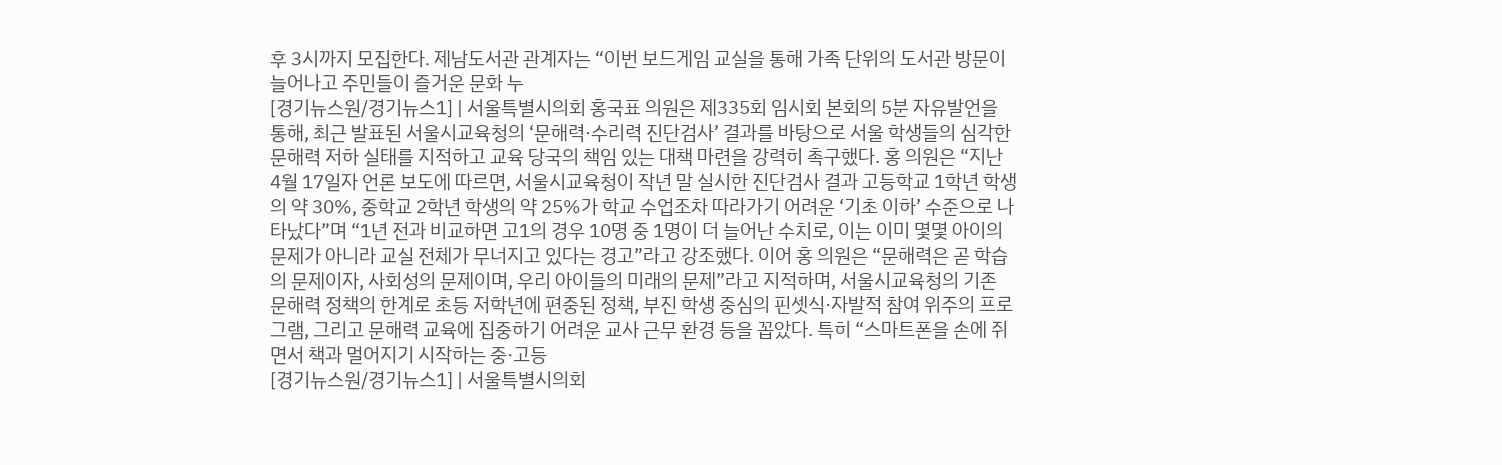후 3시까지 모집한다. 제남도서관 관계자는 “이번 보드게임 교실을 통해 가족 단위의 도서관 방문이 늘어나고 주민들이 즐거운 문화 누
[경기뉴스원/경기뉴스1] | 서울특별시의회 홍국표 의원은 제335회 임시회 본회의 5분 자유발언을 통해, 최근 발표된 서울시교육청의 ‘문해력·수리력 진단검사’ 결과를 바탕으로 서울 학생들의 심각한 문해력 저하 실태를 지적하고 교육 당국의 책임 있는 대책 마련을 강력히 촉구했다. 홍 의원은 “지난 4월 17일자 언론 보도에 따르면, 서울시교육청이 작년 말 실시한 진단검사 결과 고등학교 1학년 학생의 약 30%, 중학교 2학년 학생의 약 25%가 학교 수업조차 따라가기 어려운 ‘기초 이하’ 수준으로 나타났다”며 “1년 전과 비교하면 고1의 경우 10명 중 1명이 더 늘어난 수치로, 이는 이미 몇몇 아이의 문제가 아니라 교실 전체가 무너지고 있다는 경고”라고 강조했다. 이어 홍 의원은 “문해력은 곧 학습의 문제이자, 사회성의 문제이며, 우리 아이들의 미래의 문제”라고 지적하며, 서울시교육청의 기존 문해력 정책의 한계로 초등 저학년에 편중된 정책, 부진 학생 중심의 핀셋식·자발적 참여 위주의 프로그램, 그리고 문해력 교육에 집중하기 어려운 교사 근무 환경 등을 꼽았다. 특히 “스마트폰을 손에 쥐면서 책과 멀어지기 시작하는 중·고등
[경기뉴스원/경기뉴스1] | 서울특별시의회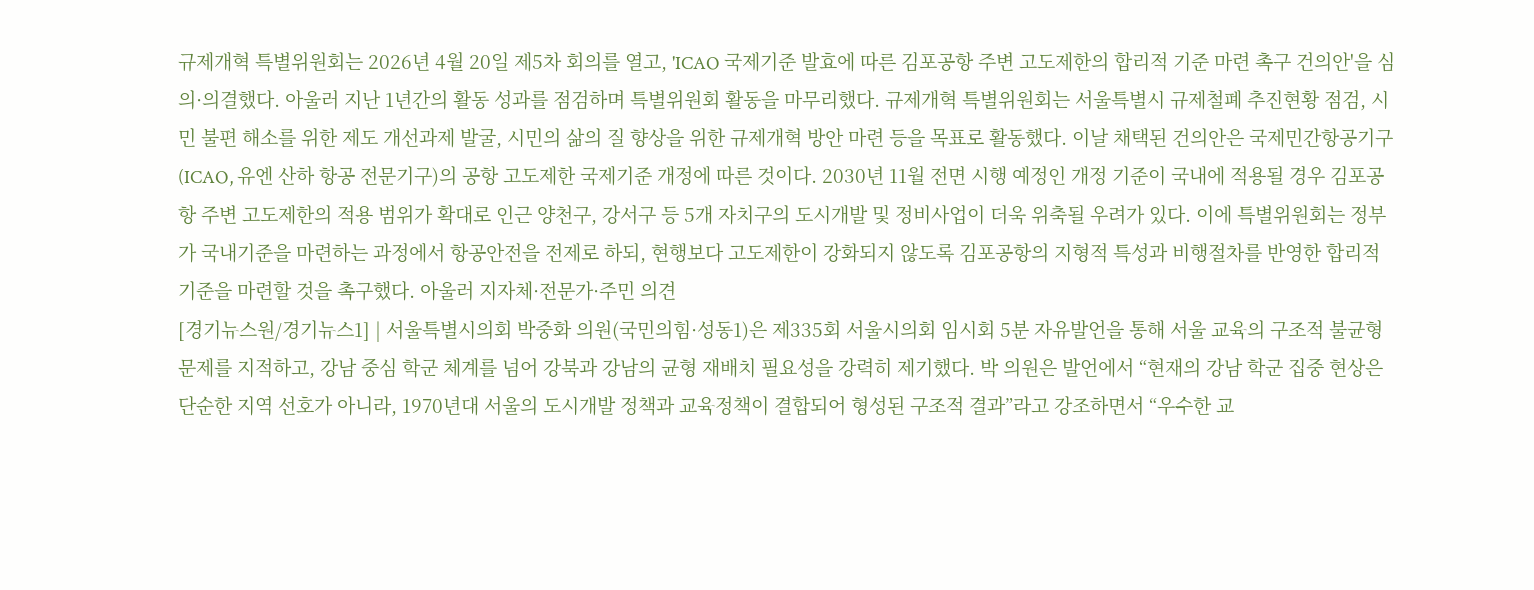규제개혁 특별위원회는 2026년 4월 20일 제5차 회의를 열고, 'ICAO 국제기준 발효에 따른 김포공항 주변 고도제한의 합리적 기준 마련 촉구 건의안'을 심의·의결했다. 아울러 지난 1년간의 활동 성과를 점검하며 특별위원회 활동을 마무리했다. 규제개혁 특별위원회는 서울특별시 규제철폐 추진현황 점검, 시민 불편 해소를 위한 제도 개선과제 발굴, 시민의 삶의 질 향상을 위한 규제개혁 방안 마련 등을 목표로 활동했다. 이날 채택된 건의안은 국제민간항공기구(ICAO, 유엔 산하 항공 전문기구)의 공항 고도제한 국제기준 개정에 따른 것이다. 2030년 11월 전면 시행 예정인 개정 기준이 국내에 적용될 경우 김포공항 주변 고도제한의 적용 범위가 확대로 인근 양천구, 강서구 등 5개 자치구의 도시개발 및 정비사업이 더욱 위축될 우려가 있다. 이에 특별위원회는 정부가 국내기준을 마련하는 과정에서 항공안전을 전제로 하되, 현행보다 고도제한이 강화되지 않도록 김포공항의 지형적 특성과 비행절차를 반영한 합리적 기준을 마련할 것을 촉구했다. 아울러 지자체·전문가·주민 의견
[경기뉴스원/경기뉴스1] | 서울특별시의회 박중화 의원(국민의힘·성동1)은 제335회 서울시의회 임시회 5분 자유발언을 통해 서울 교육의 구조적 불균형 문제를 지적하고, 강남 중심 학군 체계를 넘어 강북과 강남의 균형 재배치 필요성을 강력히 제기했다. 박 의원은 발언에서 “현재의 강남 학군 집중 현상은 단순한 지역 선호가 아니라, 1970년대 서울의 도시개발 정책과 교육정책이 결합되어 형성된 구조적 결과”라고 강조하면서 “우수한 교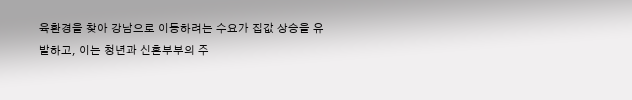육환경을 찾아 강남으로 이동하려는 수요가 집값 상승을 유발하고, 이는 청년과 신혼부부의 주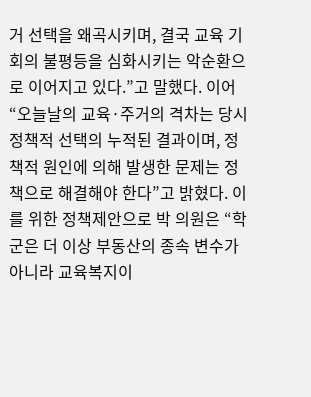거 선택을 왜곡시키며, 결국 교육 기회의 불평등을 심화시키는 악순환으로 이어지고 있다.”고 말했다. 이어 “오늘날의 교육·주거의 격차는 당시 정책적 선택의 누적된 결과이며, 정책적 원인에 의해 발생한 문제는 정책으로 해결해야 한다”고 밝혔다. 이를 위한 정책제안으로 박 의원은 “학군은 더 이상 부동산의 종속 변수가 아니라 교육복지이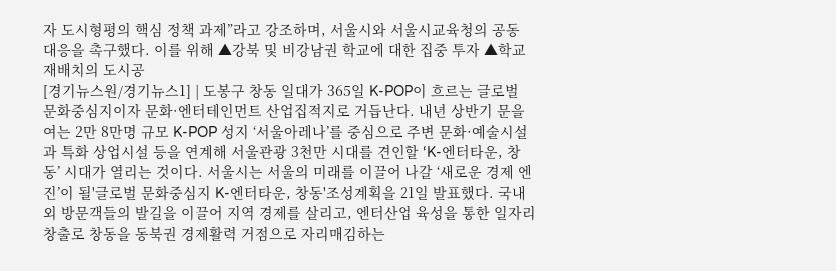자 도시형평의 핵심 정책 과제”라고 강조하며, 서울시와 서울시교육청의 공동 대응을 촉구했다. 이를 위해 ▲강북 및 비강남권 학교에 대한 집중 투자 ▲학교 재배치의 도시공
[경기뉴스원/경기뉴스1] | 도봉구 창동 일대가 365일 K-POP이 흐르는 글로벌 문화중심지이자 문화·엔터테인먼트 산업집적지로 거듭난다. 내년 상반기 문을 여는 2만 8만명 규모 K-POP 성지 ‘서울아레나’를 중심으로 주변 문화·예술시설과 특화 상업시설 등을 연계해 서울관광 3천만 시대를 견인할 ‘K-엔터타운, 창동’ 시대가 열리는 것이다. 서울시는 서울의 미래를 이끌어 나갈 ‘새로운 경제 엔진’이 될'글로벌 문화중심지 K-엔터타운, 창동'조성계획을 21일 발표했다. 국내외 방문객들의 발길을 이끌어 지역 경제를 살리고, 엔터산업 육성을 통한 일자리 창출로 창동을 동북권 경제활력 거점으로 자리매김하는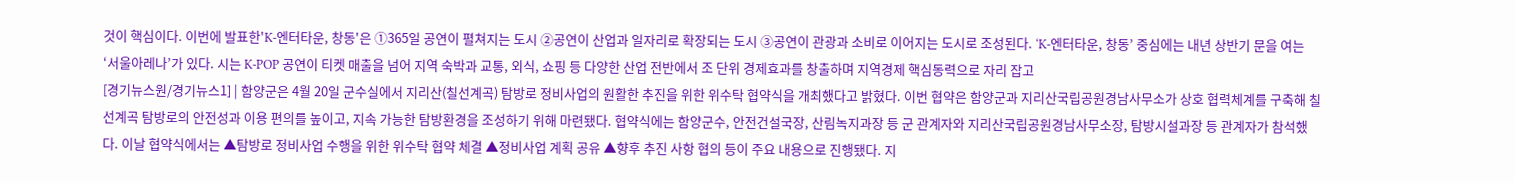것이 핵심이다. 이번에 발표한'K-엔터타운, 창동'은 ①365일 공연이 펼쳐지는 도시 ②공연이 산업과 일자리로 확장되는 도시 ③공연이 관광과 소비로 이어지는 도시로 조성된다. ‘K-엔터타운, 창동’ 중심에는 내년 상반기 문을 여는 ‘서울아레나’가 있다. 시는 K-POP 공연이 티켓 매출을 넘어 지역 숙박과 교통, 외식, 쇼핑 등 다양한 산업 전반에서 조 단위 경제효과를 창출하며 지역경제 핵심동력으로 자리 잡고
[경기뉴스원/경기뉴스1] | 함양군은 4월 20일 군수실에서 지리산(칠선계곡) 탐방로 정비사업의 원활한 추진을 위한 위수탁 협약식을 개최했다고 밝혔다. 이번 협약은 함양군과 지리산국립공원경남사무소가 상호 협력체계를 구축해 칠선계곡 탐방로의 안전성과 이용 편의를 높이고, 지속 가능한 탐방환경을 조성하기 위해 마련됐다. 협약식에는 함양군수, 안전건설국장, 산림녹지과장 등 군 관계자와 지리산국립공원경남사무소장, 탐방시설과장 등 관계자가 참석했다. 이날 협약식에서는 ▲탐방로 정비사업 수행을 위한 위수탁 협약 체결 ▲정비사업 계획 공유 ▲향후 추진 사항 협의 등이 주요 내용으로 진행됐다. 지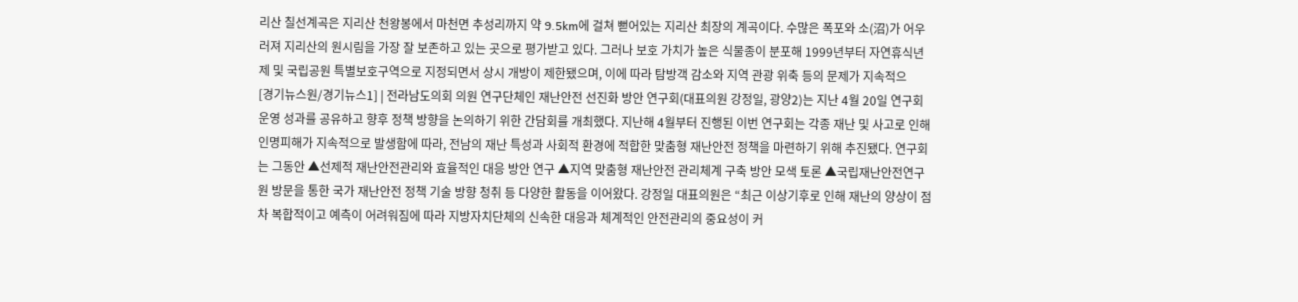리산 칠선계곡은 지리산 천왕봉에서 마천면 추성리까지 약 9.5km에 걸쳐 뻗어있는 지리산 최장의 계곡이다. 수많은 폭포와 소(沼)가 어우러져 지리산의 원시림을 가장 잘 보존하고 있는 곳으로 평가받고 있다. 그러나 보호 가치가 높은 식물종이 분포해 1999년부터 자연휴식년제 및 국립공원 특별보호구역으로 지정되면서 상시 개방이 제한됐으며, 이에 따라 탐방객 감소와 지역 관광 위축 등의 문제가 지속적으
[경기뉴스원/경기뉴스1] | 전라남도의회 의원 연구단체인 재난안전 선진화 방안 연구회(대표의원 강정일, 광양2)는 지난 4월 20일 연구회 운영 성과를 공유하고 향후 정책 방향을 논의하기 위한 간담회를 개최했다. 지난해 4월부터 진행된 이번 연구회는 각종 재난 및 사고로 인해 인명피해가 지속적으로 발생함에 따라, 전남의 재난 특성과 사회적 환경에 적합한 맞춤형 재난안전 정책을 마련하기 위해 추진됐다. 연구회는 그동안 ▲선제적 재난안전관리와 효율적인 대응 방안 연구 ▲지역 맞춤형 재난안전 관리체계 구축 방안 모색 토론 ▲국립재난안전연구원 방문을 통한 국가 재난안전 정책 기술 방향 청취 등 다양한 활동을 이어왔다. 강정일 대표의원은 “최근 이상기후로 인해 재난의 양상이 점차 복합적이고 예측이 어려워짐에 따라 지방자치단체의 신속한 대응과 체계적인 안전관리의 중요성이 커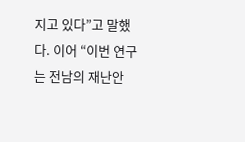지고 있다”고 말했다. 이어 “이번 연구는 전남의 재난안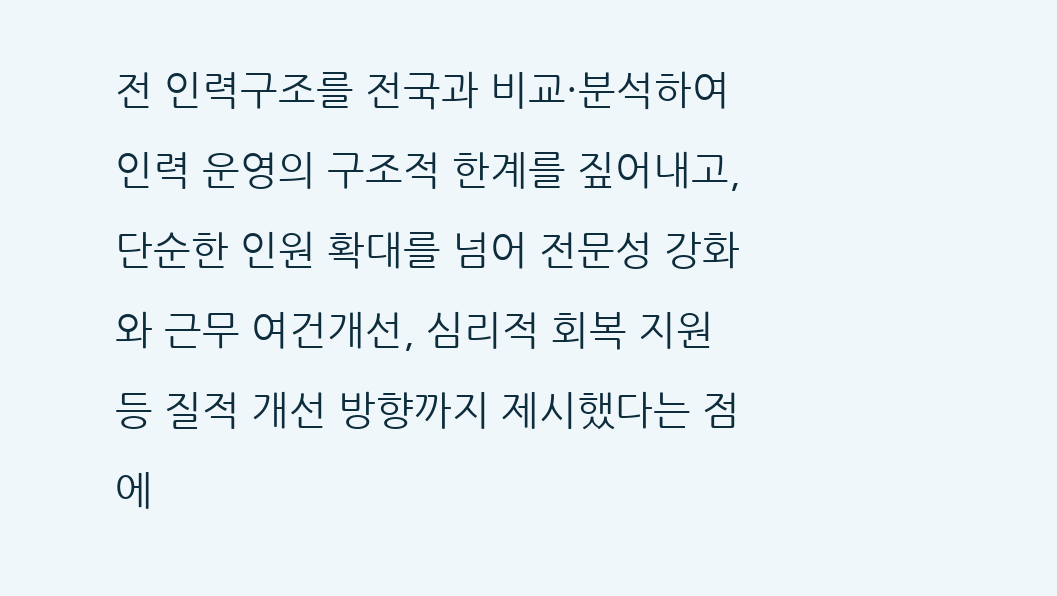전 인력구조를 전국과 비교·분석하여 인력 운영의 구조적 한계를 짚어내고, 단순한 인원 확대를 넘어 전문성 강화와 근무 여건개선, 심리적 회복 지원 등 질적 개선 방향까지 제시했다는 점에